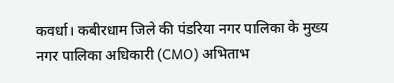कवर्धा। कबीरधाम जिले की पंडरिया नगर पालिका के मुख्य नगर पालिका अधिकारी (CMO) अभिताभ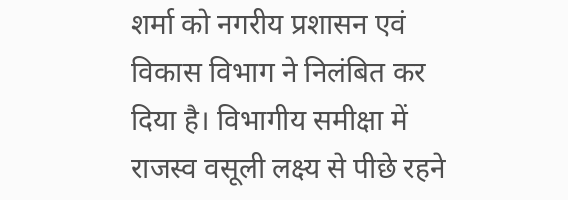शर्मा को नगरीय प्रशासन एवं विकास विभाग ने निलंबित कर दिया है। विभागीय समीक्षा में राजस्व वसूली लक्ष्य से पीछे रहने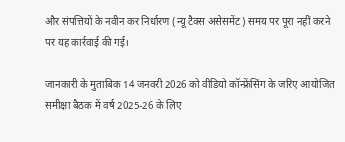और संपत्तियों के नवीन कर निर्धारण (न्यू टैक्स असेसमेंट) समय पर पूरा नहीं करने पर यह कार्रवाई की गई।

जानकारी के मुताबिक 14 जनवरी 2026 को वीडियो कॉन्फ्रेंसिंग के जरिए आयोजित समीक्षा बैठक में वर्ष 2025-26 के लिए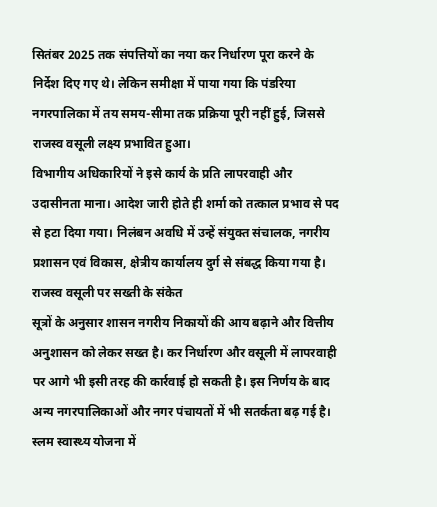सितंबर 2025 तक संपत्तियों का नया कर निर्धारण पूरा करने के निर्देश दिए गए थे। लेकिन समीक्षा में पाया गया कि पंडरिया नगरपालिका में तय समय-सीमा तक प्रक्रिया पूरी नहीं हुई, जिससे राजस्व वसूली लक्ष्य प्रभावित हुआ।
विभागीय अधिकारियों ने इसे कार्य के प्रति लापरवाही और उदासीनता माना। आदेश जारी होते ही शर्मा को तत्काल प्रभाव से पद से हटा दिया गया। निलंबन अवधि में उन्हें संयुक्त संचालक, नगरीय प्रशासन एवं विकास, क्षेत्रीय कार्यालय दुर्ग से संबद्ध किया गया है।
राजस्व वसूली पर सख्ती के संकेत
सूत्रों के अनुसार शासन नगरीय निकायों की आय बढ़ाने और वित्तीय अनुशासन को लेकर सख्त है। कर निर्धारण और वसूली में लापरवाही पर आगे भी इसी तरह की कार्रवाई हो सकती है। इस निर्णय के बाद अन्य नगरपालिकाओं और नगर पंचायतों में भी सतर्कता बढ़ गई है।
स्लम स्वास्थ्य योजना में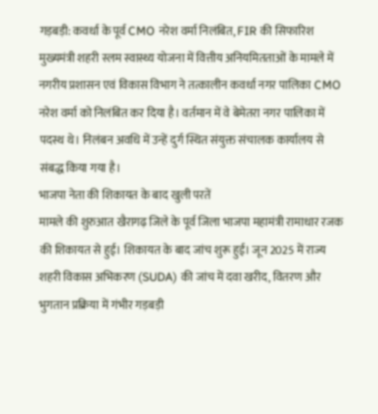गड़बड़ी: कवर्धा के पूर्व CMO नरेश वर्मा निलंबित, FIR की सिफारिश
मुख्यमंत्री शहरी स्लम स्वास्थ्य योजना में वित्तीय अनियमितताओं के मामले में नगरीय प्रशासन एवं विकास विभाग ने तत्कालीन कवर्धा नगर पालिका CMO नरेश वर्मा को निलंबित कर दिया है। वर्तमान में वे बेमेतरा नगर पालिका में पदस्थ थे। निलंबन अवधि में उन्हें दुर्ग स्थित संयुक्त संचालक कार्यालय से संबद्ध किया गया है।
भाजपा नेता की शिकायत के बाद खुली परतें
मामले की शुरुआत खैरागढ़ जिले के पूर्व जिला भाजपा महामंत्री रामाधार रजक की शिकायत से हुई। शिकायत के बाद जांच शुरू हुई। जून 2025 में राज्य शहरी विकास अभिकरण (SUDA) की जांच में दवा खरीद, वितरण और भुगतान प्रक्रिया में गंभीर गड़बड़ी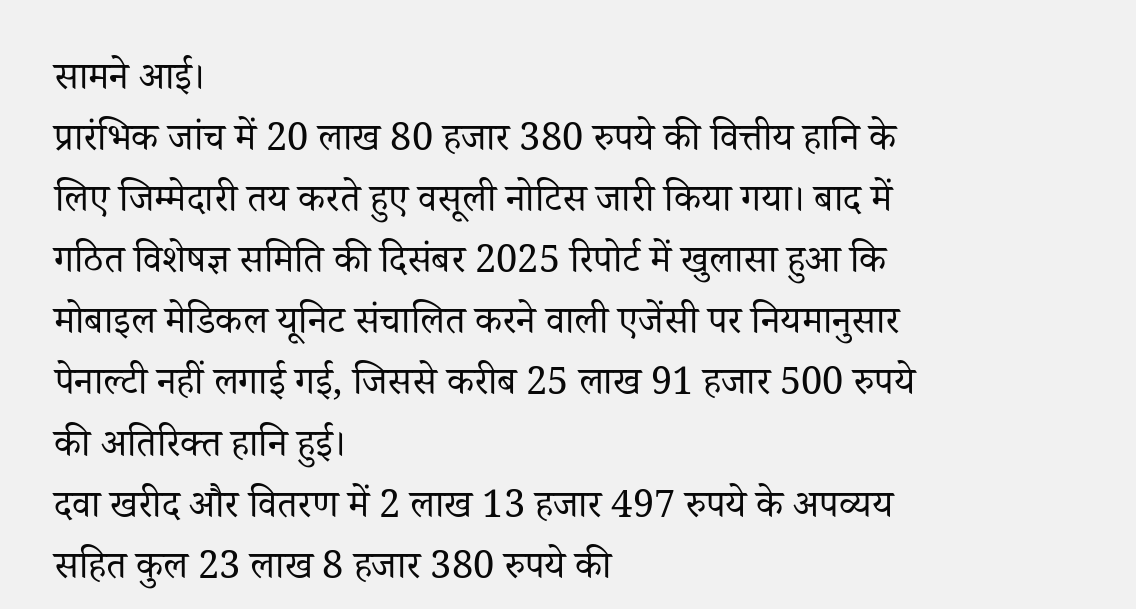सामने आई।
प्रारंभिक जांच में 20 लाख 80 हजार 380 रुपये की वित्तीय हानि के लिए जिम्मेदारी तय करते हुए वसूली नोटिस जारी किया गया। बाद में गठित विशेषज्ञ समिति की दिसंबर 2025 रिपोर्ट में खुलासा हुआ कि मोबाइल मेडिकल यूनिट संचालित करने वाली एजेंसी पर नियमानुसार पेनाल्टी नहीं लगाई गई, जिससे करीब 25 लाख 91 हजार 500 रुपये की अतिरिक्त हानि हुई।
दवा खरीद और वितरण में 2 लाख 13 हजार 497 रुपये के अपव्यय सहित कुल 23 लाख 8 हजार 380 रुपये की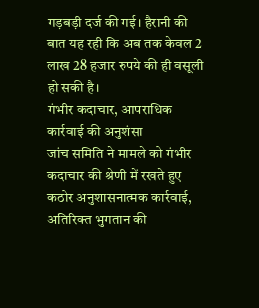गड़बड़ी दर्ज की गई। हैरानी की बात यह रही कि अब तक केवल 2 लाख 28 हजार रुपये की ही वसूली हो सकी है।
गंभीर कदाचार, आपराधिक कार्रवाई की अनुशंसा
जांच समिति ने मामले को गंभीर कदाचार की श्रेणी में रखते हुए कठोर अनुशासनात्मक कार्रवाई, अतिरिक्त भुगतान की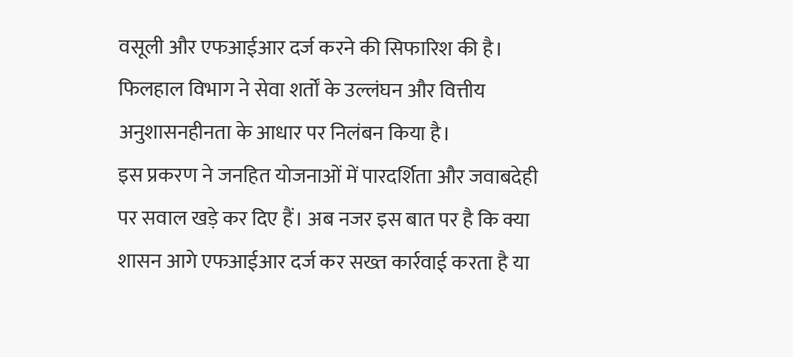वसूली और एफआईआर दर्ज करने की सिफारिश की है। फिलहाल विभाग ने सेवा शर्तों के उल्लंघन और वित्तीय अनुशासनहीनता के आधार पर निलंबन किया है।
इस प्रकरण ने जनहित योजनाओं में पारदर्शिता और जवाबदेही पर सवाल खड़े कर दिए हैं। अब नजर इस बात पर है कि क्या शासन आगे एफआईआर दर्ज कर सख्त कार्रवाई करता है या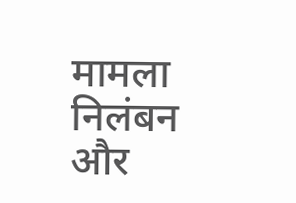मामला निलंबन और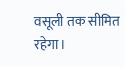वसूली तक सीमित रहेगा।